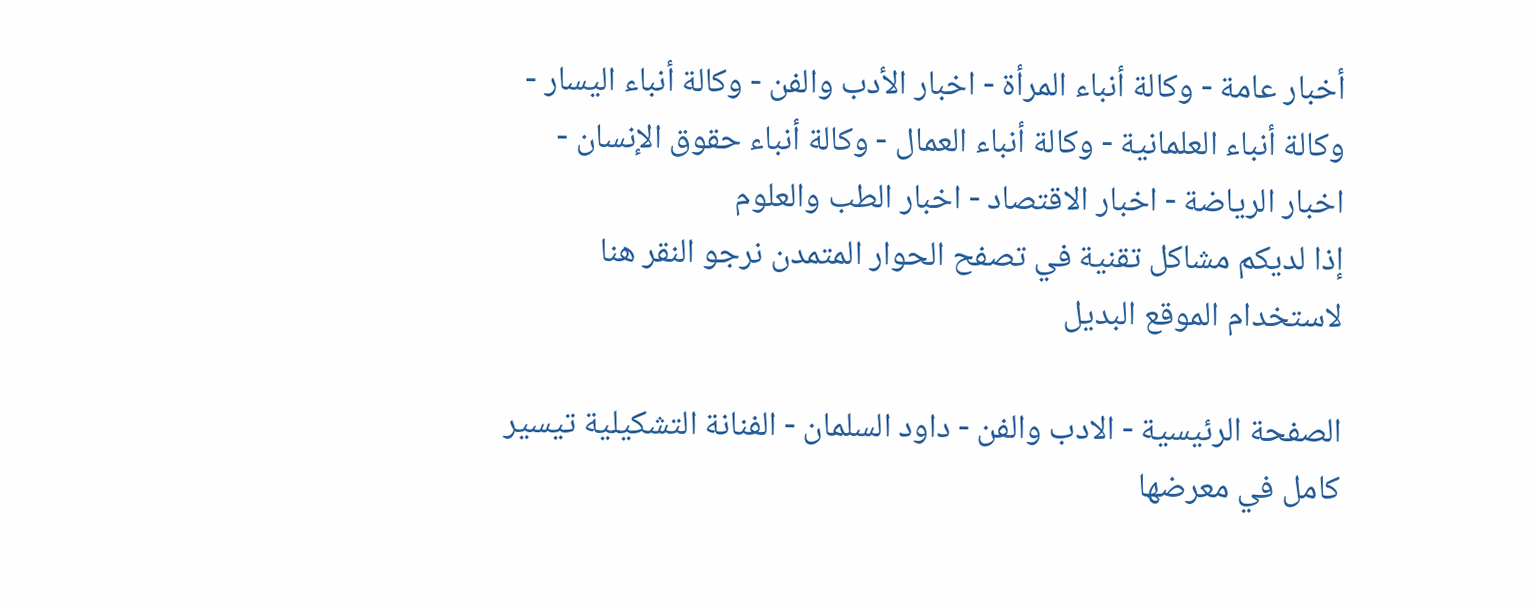أخبار عامة - وكالة أنباء المرأة - اخبار الأدب والفن - وكالة أنباء اليسار - وكالة أنباء العلمانية - وكالة أنباء العمال - وكالة أنباء حقوق الإنسان - اخبار الرياضة - اخبار الاقتصاد - اخبار الطب والعلوم
إذا لديكم مشاكل تقنية في تصفح الحوار المتمدن نرجو النقر هنا لاستخدام الموقع البديل

الصفحة الرئيسية - الادب والفن - داود السلمان - الفنانة التشكيلية تيسير كامل في معرضها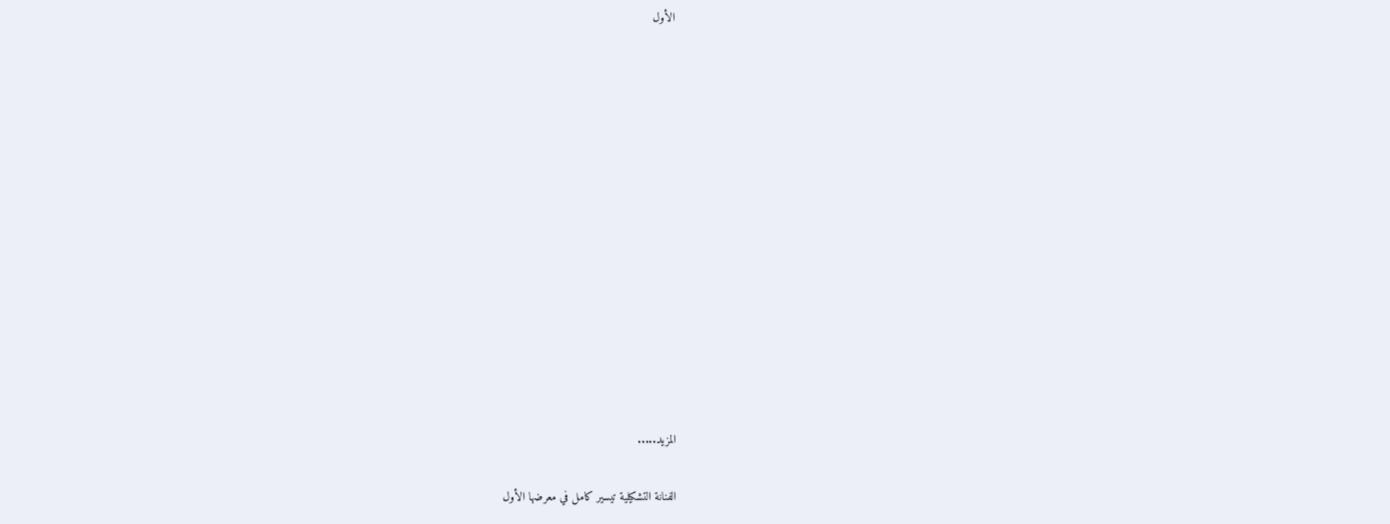الأول














المزيد.....

الفنانة التشكيلية تيسير كامل في معرضها الأول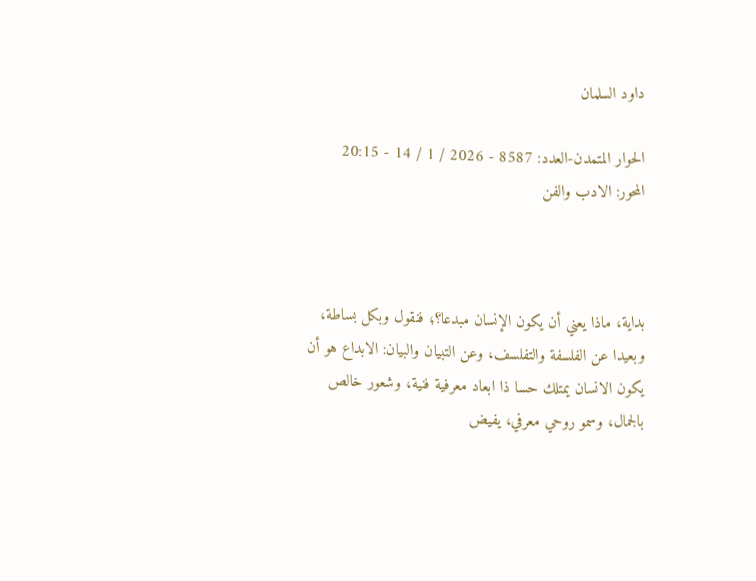داود السلمان

الحوار المتمدن-العدد: 8587 - 2026 / 1 / 14 - 20:15
المحور: الادب والفن



بداية، ماذا يعني أن يكون الإنسان مبدعا؟؛ فنقول وبكل بساطة، وبعيدا عن الفلسفة والتفلسف، وعن التبيان والبيان: الابداع هو أن يكون الانسان يمتلك حسا ذا ابعاد معرفية فنية، وشعور خالص بالجمال، وسمو روحي معرفي، يفيض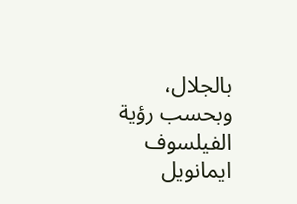بالجلال، وبحسب رؤية الفيلسوف ايمانويل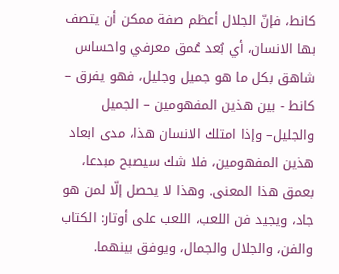كانط، فإنّ الجلال أعظم صفة ممكن أن يتصف بها الانسان، أي بُعد عُمق معرفي واحساس شاهق بكل ما هو جميل وجليل، فهو يفرق – كانط - بين هذين المفهومين – الجميل والجليل– وإذا امتلك الانسان هذا، مدى ابعاد هذين المفهومين، فلا شك سيصبح مبدعا، بعمق هذا المعنى. وهذا لا يحصل إلّا لمن هو جاد، ويجيد فن اللعب، اللعب على أوتار: الكتاب والفن، والجلال والجمال، ويوفق بينهما.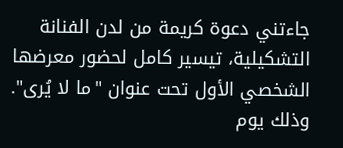جاءتني دعوة كريمة من لدن الفنانة التشكيلية، تيسير كامل لحضور معرضها الشخصي الأول تحت عنوان "ما لا يُرى". وذلك يوم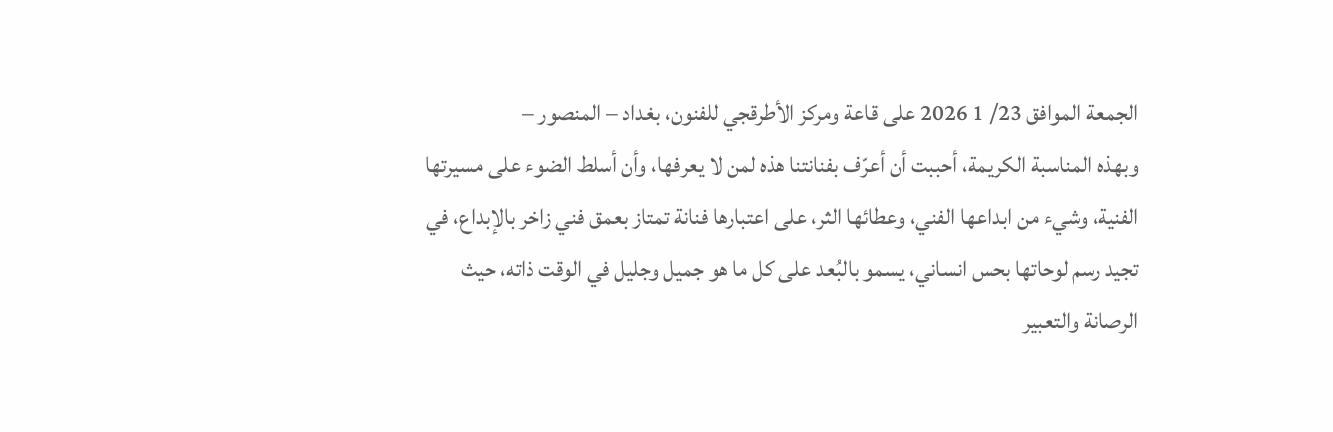الجمعة الموافق 23/ 1 2026 على قاعة ومركز الأطرقجي للفنون، بغداد – المنصور –
وبهذه المناسبة الكريمة، أحببت أن أعرّف بفنانتنا هذه لمن لا يعرفها، وأن أسلط الضوء على مسيرتها الفنية، وشيء من ابداعها الفني، وعطائها الثر، على اعتبارها فنانة تمتاز بعمق فني زاخر بالإبداع، في تجيد رسم لوحاتها بحس انساني، يسمو بالبُعد على كل ما هو جميل وجليل في الوقت ذاته، حيث الرصانة والتعبير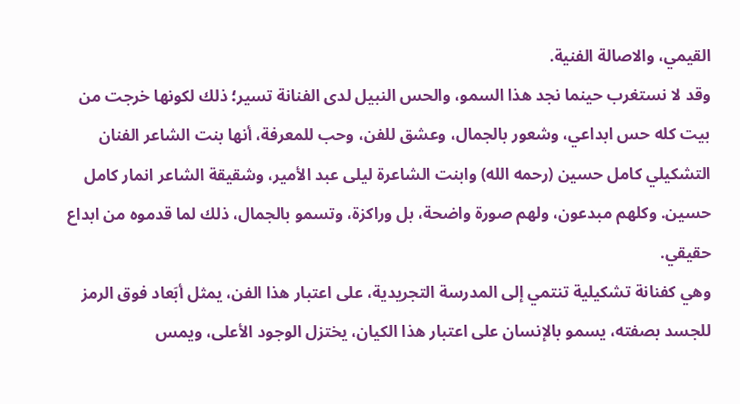القيمي، والاصالة الفنية.
وقد لا نستغرب حينما نجد هذا السمو، والحس النبيل لدى الفنانة تسير؛ ذلك لكونها خرجت من بيت كله حس ابداعي، وشعور بالجمال، وعشق للفن، وحب للمعرفة، أنها بنت الشاعر الفنان التشكيلي كامل حسين (رحمه الله) وابنت الشاعرة ليلى عبد الأمير، وشقيقة الشاعر انمار كامل حسين. وكلهم مبدعون، ولهم صورة واضحة، بل وراكزة، وتسمو بالجمال، ذلك لما قدموه من ابداع حقيقي.
وهي كفنانة تشكيلية تنتمي إلى المدرسة التجريدية، على اعتبار هذا الفن، يمثل أبَعاد فوق الرمز للجسد بصفته، يسمو بالإنسان على اعتبار هذا الكيان، يختزل الوجود الأعلى، ويمس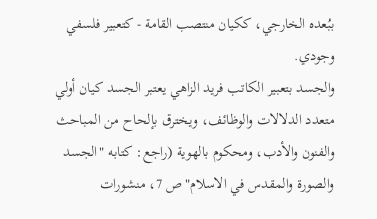ببُعده الخارجي، ككيان منتصب القامة - كتعبير فلسفي وجودي.
والجسد بتعبير الكاتب فريد الزاهي يعتبر الجسد كيان أولي متعدد الدلالات والوظائف، ويخترق بإلحاح من المباحث والفنون والأدب، ومحكوم بالهوية (راجع: كتابه "الجسد والصورة والمقدس في الاسلام" ص 7، منشورات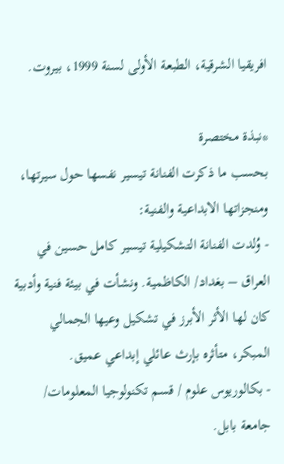افريقيا الشرقية، الطبعة الأولى لسنة 1999، بيروت.

*نبذة مختصرة
بحسب ما ذكرت الفنانة تيسير نفسها حول سيرتها، ومنجزاتها الابداعية والفنية:
- وُلدت الفنانة التشكيلية تيسير كامل حسين في العراق – بغداد/ الكاظمية. ونشأت في بيئة فنية وأدبية كان لها الأثر الأبرز في تشكيل وعيها الجمالي المبكر، متأثره بإرث عائلي إبداعي عميق.
- بكالوريوس علوم / قسم تكنولوجيا المعلومات/ جامعة بابل.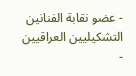- عضو نقابة الفنانين التشكيليين العراقيين
-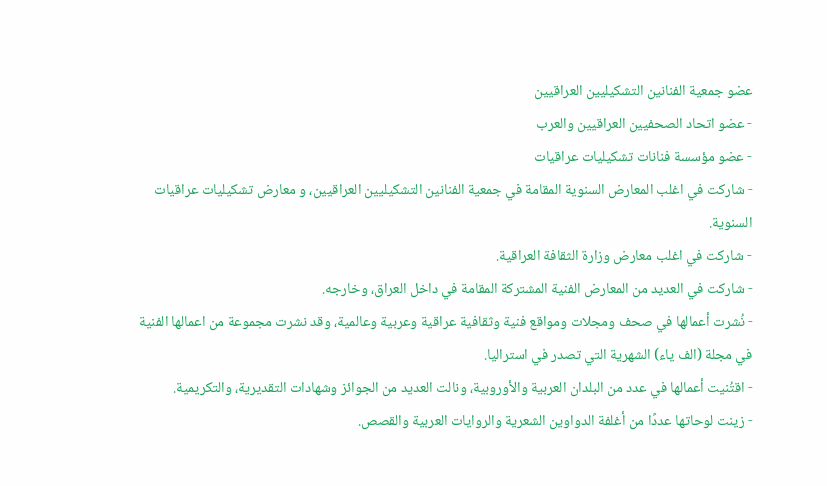عضو جمعية الفنانين التشكيليين العراقيين
- عضو اتحاد الصحفيين العراقيين والعرب
- عضو مؤسسة فنانات تشكيليات عراقيات
- شاركت في اغلب المعارض السنوية المقامة في جمعية الفنانين التشكيليين العراقيين، و معارض تشكيليات عراقيات السنوية.
- شاركت في اغلب معارض وزارة الثقافة العراقية.
- شاركت في العديد من المعارض الفنية المشتركة المقامة في داخل العراق، وخارجه.
- نُشرت أعمالها في صحف ومجلات ومواقع فنية وثقافية عراقية وعربية وعالمية، وقد نشرت مجموعة من اعمالها الفنية في مجلة (الف ياء) الشهرية التي تصدر في استراليا.
- اقتُنيت أعمالها في عدد من البلدان العربية والأوروبية، ونالت العديد من الجوائز وشهادات التقديرية، والتكريمية.
- زينت لوحاتها عددًا من أغلفة الدواوين الشعرية والروايات العربية والقصص.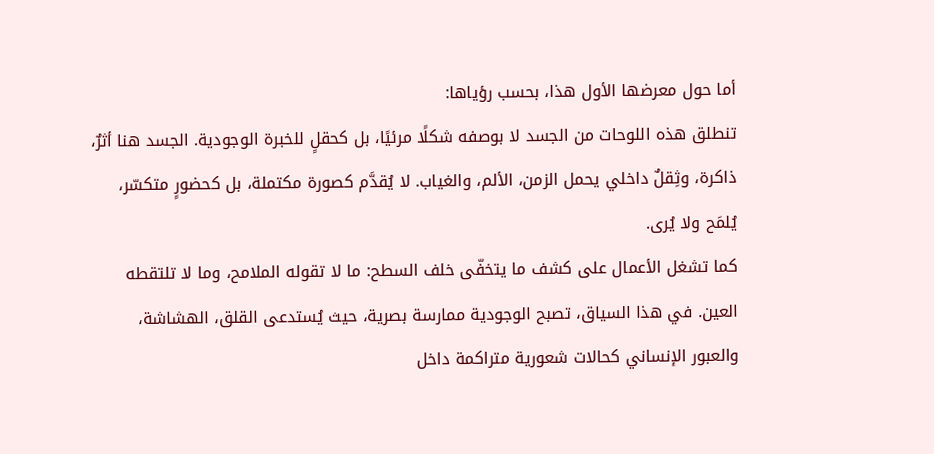أما حول معرضها الأول هذا، بحسب رؤياها:
تنطلق هذه اللوحات من الجسد لا بوصفه شكلًا مرئيًا، بل كحقلٍ للخبرة الوجودية. الجسد هنا أثرٌ، ذاكرة، وثِقلٌ داخلي يحمل الزمن، الألم، والغياب. لا يُقدَّم كصورة مكتملة، بل كحضورٍ متكسّر، يُلمَح ولا يُرى.
كما تشغل الأعمال على كشف ما يتخفّى خلف السطح: ما لا تقوله الملامح، وما لا تلتقطه العين. في هذا السياق، تصبح الوجودية ممارسة بصرية، حيث يُستدعى القلق، الهشاشة، والعبور الإنساني كحالات شعورية متراكمة داخل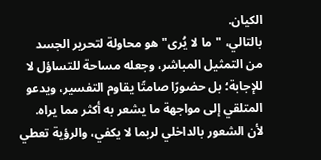الكيان.
بالتالي، "ما لا يُرى" هو محاولة لتحرير الجسد من التمثيل المباشر، وجعله مساحة للتساؤل لا للإجابة؛ بل حضورًا صامتًا يقاوم التفسير، ويدعو المتلقي إلى مواجهة ما يشعر به أكثر مما يراه. لأن الشعور بالداخلي لربما لا يكفي، والرؤية تعطي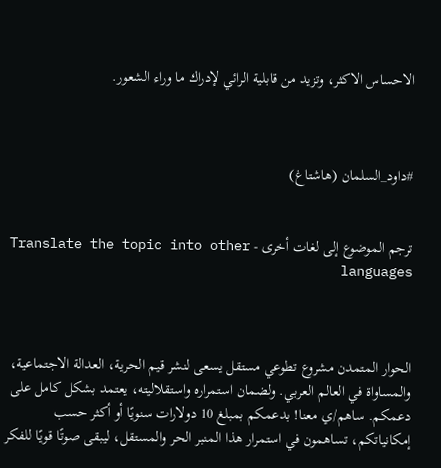الاحساس الاكثر، وتزيد من قابلية الرائي لإدراك ما وراء الشعور.



#داود_السلمان (هاشتاغ)


ترجم الموضوع إلى لغات أخرى - Translate the topic into other languages



الحوار المتمدن مشروع تطوعي مستقل يسعى لنشر قيم الحرية، العدالة الاجتماعية، والمساواة في العالم العربي. ولضمان استمراره واستقلاليته، يعتمد بشكل كامل على دعمكم. ساهم/ي معنا! بدعمكم بمبلغ 10 دولارات سنويًا أو أكثر حسب إمكانياتكم، تساهمون في استمرار هذا المنبر الحر والمستقل، ليبقى صوتًا قويًا للفكر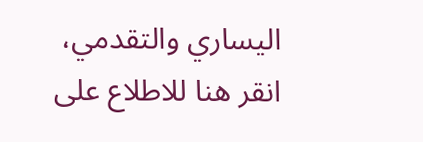اليساري والتقدمي، انقر هنا للاطلاع على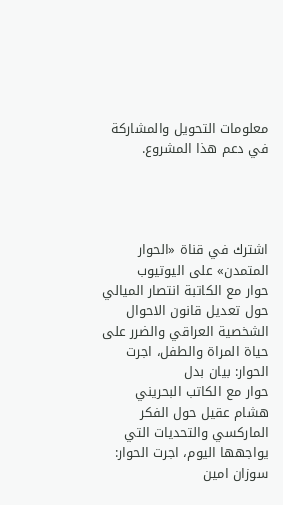معلومات التحويل والمشاركة في دعم هذا المشروع.




اشترك في قناة «الحوار المتمدن» على اليوتيوب
حوار مع الكاتبة انتصار الميالي حول تعديل قانون الاحوال الشخصية العراقي والضرر على حياة المراة والطفل، اجرت الحوار: بيان بدل
حوار مع الكاتب البحريني هشام عقيل حول الفكر الماركسي والتحديات التي يواجهها اليوم، اجرت الحوار: سوزان امين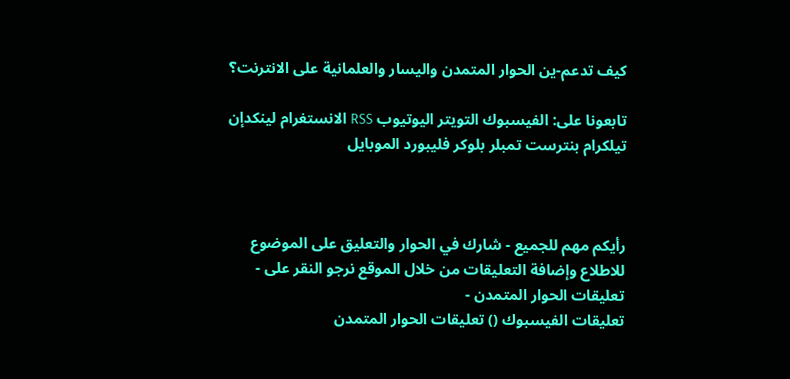كيف تدعم-ين الحوار المتمدن واليسار والعلمانية على الانترنت؟

تابعونا على: الفيسبوك التويتر اليوتيوب RSS الانستغرام لينكدإن تيلكرام بنترست تمبلر بلوكر فليبورد الموبايل



رأيكم مهم للجميع - شارك في الحوار والتعليق على الموضوع
للاطلاع وإضافة التعليقات من خلال الموقع نرجو النقر على - تعليقات الحوار المتمدن -
تعليقات الفيسبوك () تعليقات الحوار المتمدن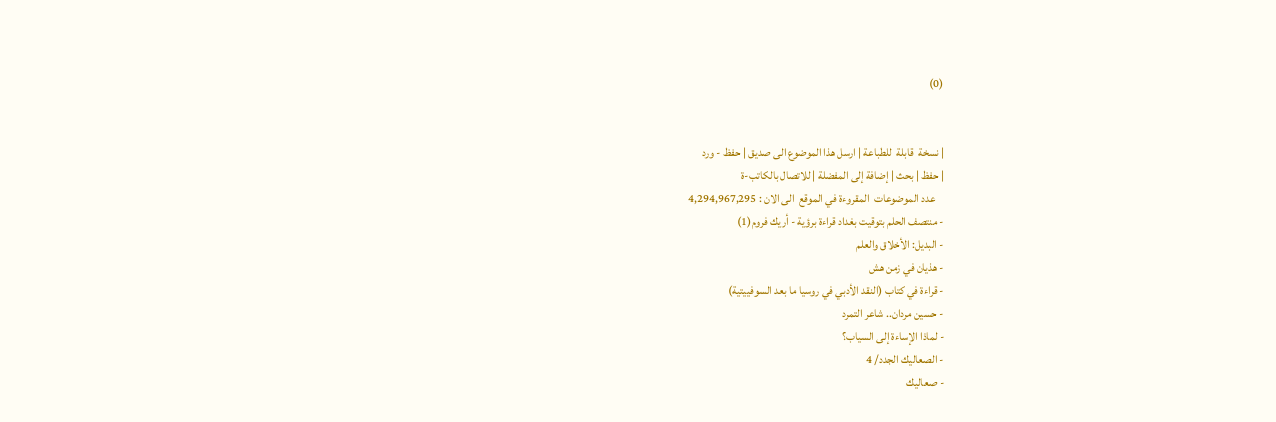(0)


| نسخة  قابلة  للطباعة | ارسل هذا الموضوع الى صديق | حفظ - ورد
| حفظ | بحث | إضافة إلى المفضلة | للاتصال بالكاتب-ة
    عدد الموضوعات  المقروءة في الموقع  الى الان : 4,294,967,295
- منتصف الحلم بتوقيت بغداد قراءة برؤية - أريك فروم(1)
- البديل: الأخلاق والعلم
- هذيان في زمن هش
- قراءة في كتاب (النقد الأدبي في روسيا ما بعد السوفييتية)
- حسين مردان.. شاعر التمرد
- لماذا الإساءة إلى السياب؟
- الصعاليك الجدد/ 4
- صعاليك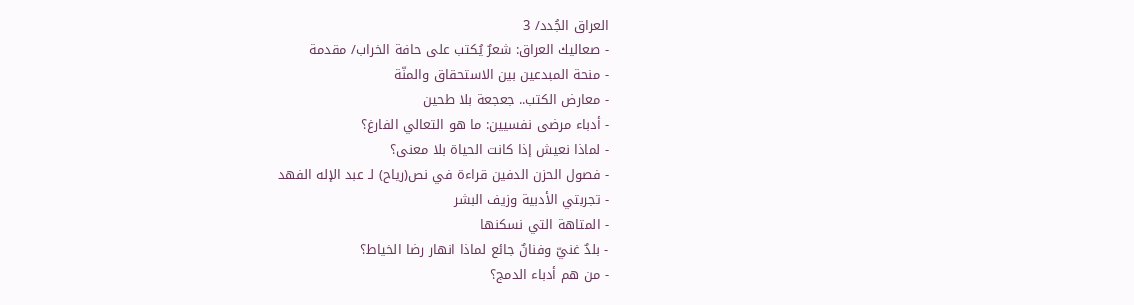العراق الجُدد/ 3
- صعاليك العراق: شعرٌ يُكتب على حافة الخراب/ مقدمة
- منحة المبدعين بين الاستحقاق والمنّة
- معارض الكتب.. جعجعة بلا طحين
- أدباء مرضى نفسيين: ما هو التعالي الفارغ؟
- لماذا نعيش إذا كانت الحياة بلا معنى؟
- فصول الحزن الدفين قراءة في نص(رياح) لـ عبد الإله الفهد
- تجربتي الأدبية وزيف البشر
- المتاهة التي نسكنها
- بلدٌ غنيّ وفنانٌ جائع لماذا انهار رضا الخياط؟
- من هم أدباء الدمج؟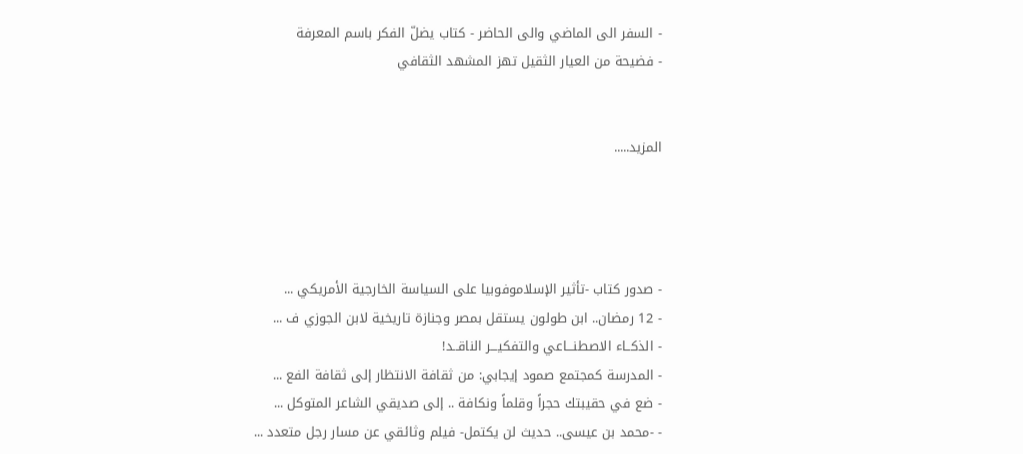- السفر الى الماضي والى الحاضر - كتاب يضلّ الفكر باسم المعرفة
- فضيحة من العيار الثقيل تهز المشهد الثقافي


المزيد.....




- صدور كتاب -تأثير الإسلاموفوبيا على السياسة الخارجية الأمريكي ...
- 12 رمضان.. ابن طولون يستقل بمصر وجنازة تاريخية لابن الجوزي ف ...
- الذكــاء الاصطنـــاعي والتفكيـــر الناقــد!
- المدرسة كمجتمع صمود إيجابي: من ثقافة الانتظار إلى ثقافة الفع ...
- ضع في حقيبتك حجراً وقلماً ونكافة .. إلى صديقي الشاعر المتوكل ...
- -محمد بن عيسى.. حديث لن يكتمل- فيلم وثائقي عن مسار رجل متعدد ...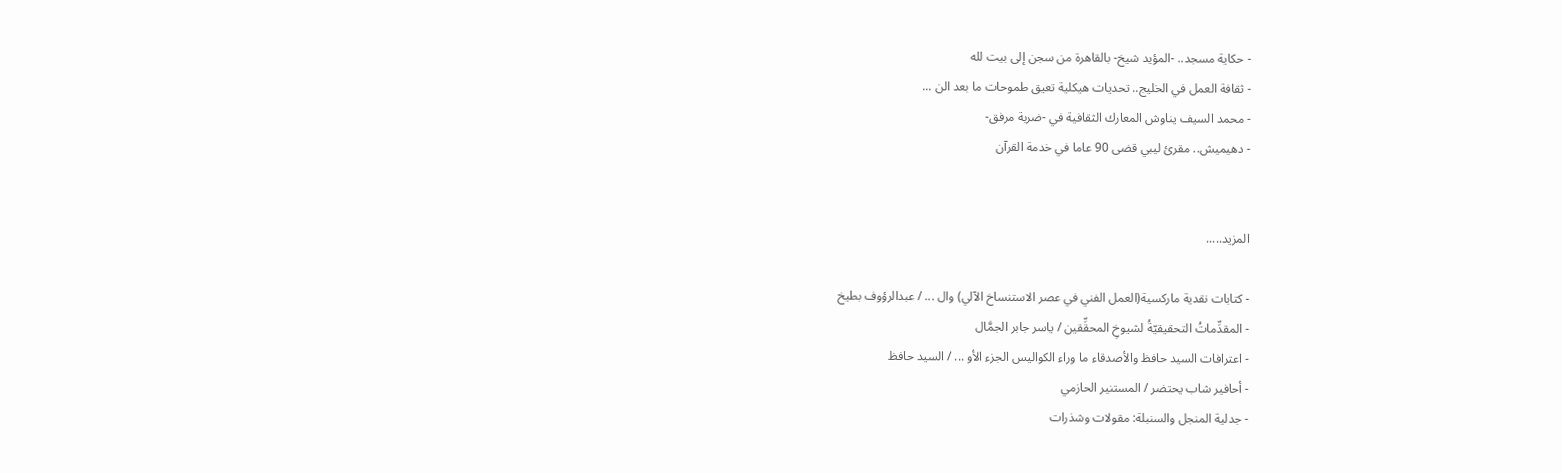- حكاية مسجد.. -المؤيد شيخ- بالقاهرة من سجن إلى بيت لله
- ثقافة العمل في الخليج.. تحديات هيكلية تعيق طموحات ما بعد الن ...
- محمد السيف يناوش المعارك الثقافية في -ضربة مرفق-
- دهيميش.. مقرئ ليبي قضى 90 عاما في خدمة القرآن


المزيد.....

- كتابات نقدية ماركسية(العمل الفني في عصر الاستنساخ الآلي) وال ... / عبدالرؤوف بطيخ
- المقدِّماتُ التحقيقيّةُ لشيوخِ المحقِّقين / ياسر جابر الجمَّال
- اعترافات السيد حافظ والأصدقاء ما وراء الكواليس الجزء الأو ... / السيد حافظ
- أحافير شاب يحتضر / المستنير الحازمي
- جدلية المنجل والسنبلة: مقولات وشذرات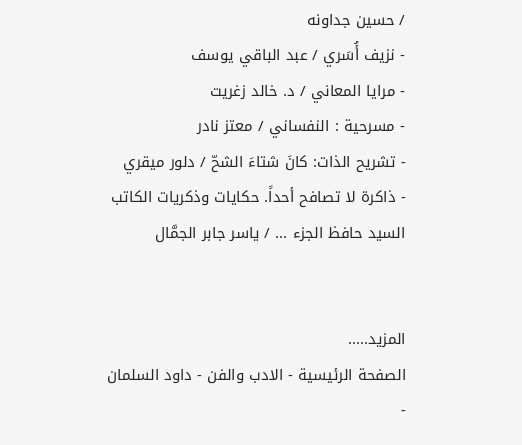/ حسين جداونه
- نزيف أُسَري / عبد الباقي يوسف
- مرايا المعاني / د. خالد زغريت
- مسرحية : النفساني / معتز نادر
- تشريح الذات: كانَ شتاءَ الشحّ / دلور ميقري
- ذاكرة لا تصافح أحداً. حكايات وذكريات الكاتب السيد حافظ الجزء ... / ياسر جابر الجمَّال


المزيد.....
الصفحة الرئيسية - الادب والفن - داود السلمان -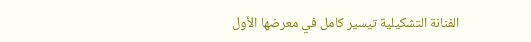الفنانة التشكيلية تيسير كامل في معرضها الأول